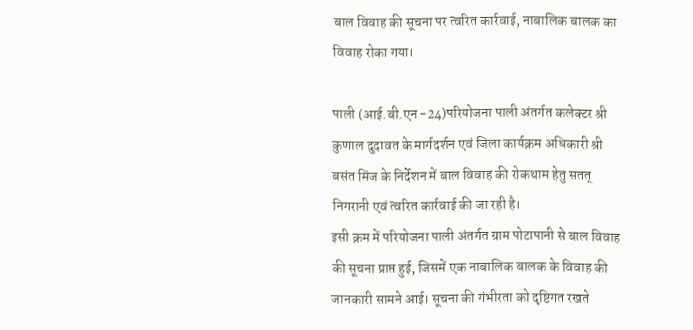बाल विवाह की सूचना पर त्वरित कार्रवाई, नाबालिक बालक का विवाह रोका गया।

पाली (आई.बी.एन -24)परियोजना पाली अंतर्गत कलेक्टर श्री कुणाल दुदावत के मार्गदर्शन एवं जिला कार्यक्रम अधिकारी श्री बसंत मिंज के निर्देशन में बाल विवाह की रोकथाम हेतु सतत् निगरानी एवं त्वरित कार्रवाई की जा रही है।
इसी क्रम में परियोजना पाली अंतर्गत ग्राम पोटापानी से बाल विवाह की सूचना प्राप्त हुई, जिसमें एक नाबालिक बालक के विवाह की जानकारी सामने आई। सूचना की गंभीरता को दृष्टिगत रखते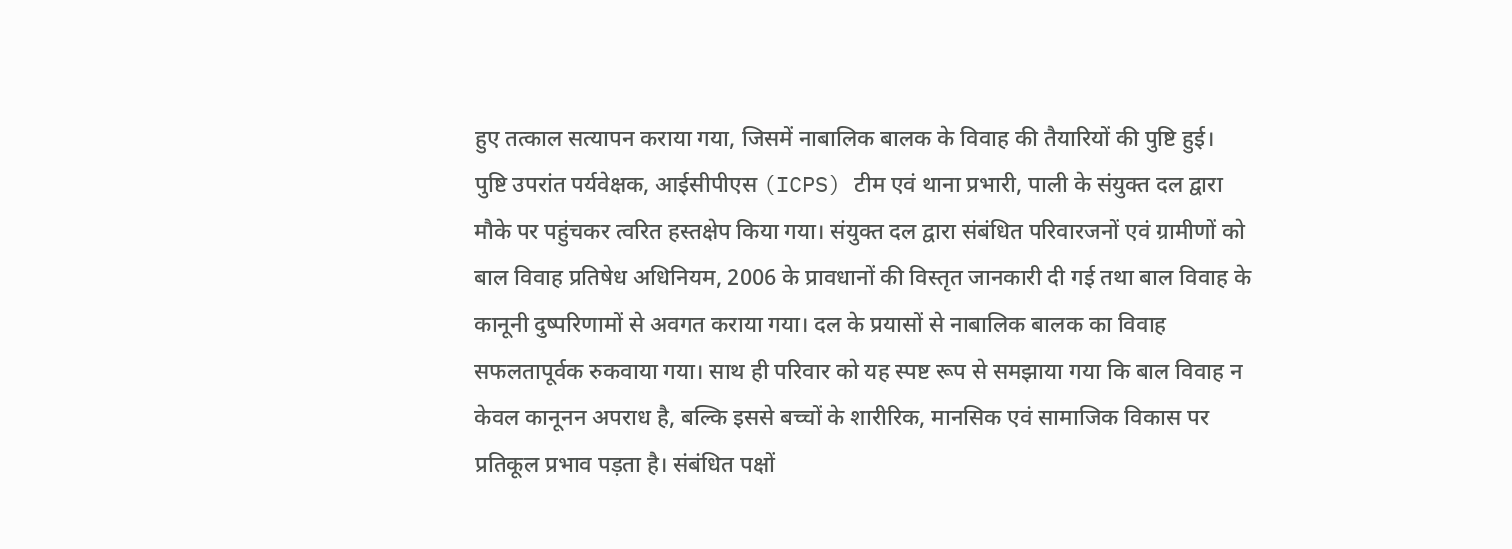हुए तत्काल सत्यापन कराया गया, जिसमें नाबालिक बालक के विवाह की तैयारियों की पुष्टि हुई।
पुष्टि उपरांत पर्यवेक्षक, आईसीपीएस (ICPS) टीम एवं थाना प्रभारी, पाली के संयुक्त दल द्वारा मौके पर पहुंचकर त्वरित हस्तक्षेप किया गया। संयुक्त दल द्वारा संबंधित परिवारजनों एवं ग्रामीणों को बाल विवाह प्रतिषेध अधिनियम, 2006 के प्रावधानों की विस्तृत जानकारी दी गई तथा बाल विवाह के कानूनी दुष्परिणामों से अवगत कराया गया। दल के प्रयासों से नाबालिक बालक का विवाह सफलतापूर्वक रुकवाया गया। साथ ही परिवार को यह स्पष्ट रूप से समझाया गया कि बाल विवाह न केवल कानूनन अपराध है, बल्कि इससे बच्चों के शारीरिक, मानसिक एवं सामाजिक विकास पर प्रतिकूल प्रभाव पड़ता है। संबंधित पक्षों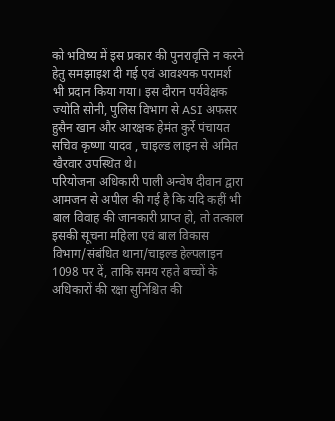को भविष्य में इस प्रकार की पुनरावृत्ति न करने हेतु समझाइश दी गई एवं आवश्यक परामर्श भी प्रदान किया गया। इस दौरान पर्यवेक्षक ज्योति सोनी, पुलिस विभाग से ASI अफसर हुसैन खान और आरक्षक हेमंत कुर्रे पंचायत सचिव कृष्णा यादव , चाइल्ड लाइन से अमित खैरवार उपस्थित थे।
परियोजना अधिकारी पाली अन्वेष दीवान द्वारा आमजन से अपील की गई है कि यदि कहीं भी बाल विवाह की जानकारी प्राप्त हो, तो तत्काल इसकी सूचना महिला एवं बाल विकास विभाग/संबंधित थाना/चाइल्ड हेल्पलाइन 1098 पर दें, ताकि समय रहते बच्चों के अधिकारों की रक्षा सुनिश्चित की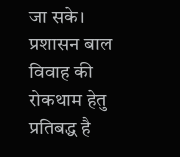जा सके।
प्रशासन बाल विवाह की रोकथाम हेतु प्रतिबद्ध है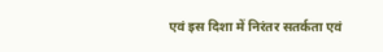एवं इस दिशा में निरंतर सतर्कता एवं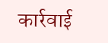कार्रवाई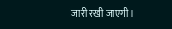जारी रखी जाएगी।